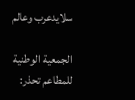سلايدعرب وعالم

الجمعية الوطنية للمطاعم تحذر: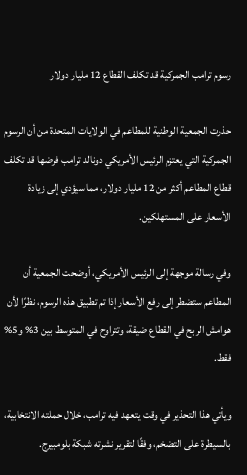رسوم ترامب الجمركية قد تكلف القطاع 12 مليار دولار

حذرت الجمعية الوطنية للمطاعم في الولايات المتحدة من أن الرسوم الجمركية التي يعتزم الرئيس الأمريكي دونالد ترامب فرضها قد تكلف قطاع المطاعم أكثر من 12 مليار دولار، مما سيؤدي إلى زيادة الأسعار على المستهلكين.

وفي رسالة موجهة إلى الرئيس الأمريكي، أوضحت الجمعية أن المطاعم ستضطر إلى رفع الأسعار إذا تم تطبيق هذه الرسوم، نظرًا لأن هوامش الربح في القطاع ضيقة، وتتراوح في المتوسط بين 3% و5% فقط.

ويأتي هذا التحذير في وقت يتعهد فيه ترامب، خلال حملته الانتخابية، بالسيطرة على التضخم، وفقًا لتقرير نشرته شبكة بلومبيرج.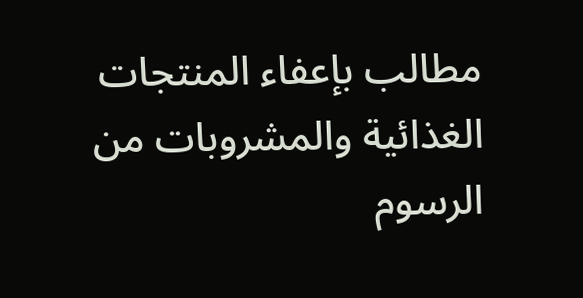مطالب بإعفاء المنتجات الغذائية والمشروبات من الرسوم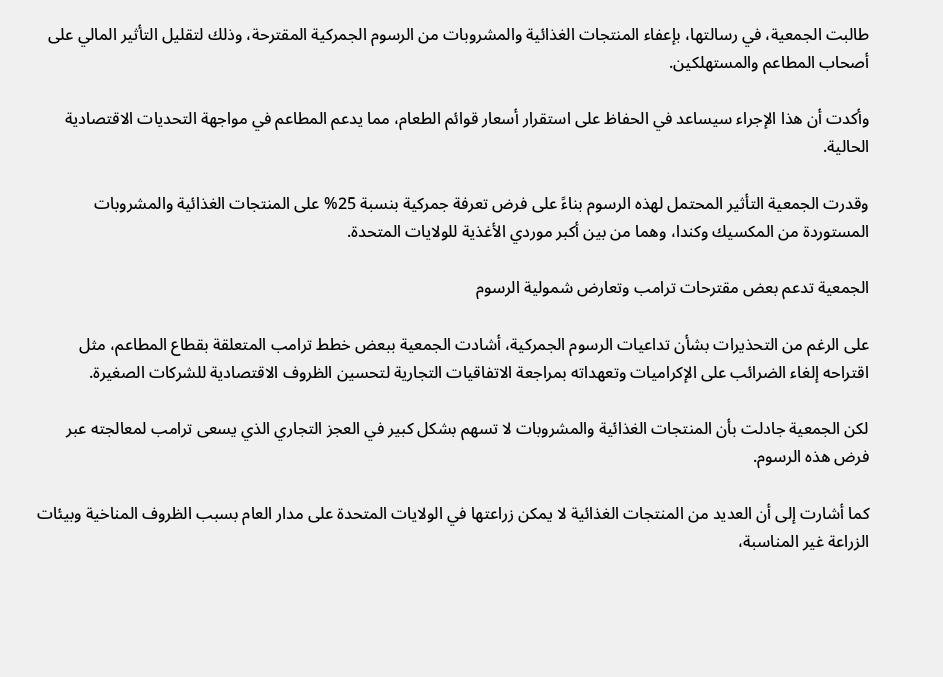طالبت الجمعية، في رسالتها، بإعفاء المنتجات الغذائية والمشروبات من الرسوم الجمركية المقترحة، وذلك لتقليل التأثير المالي على أصحاب المطاعم والمستهلكين.

وأكدت أن هذا الإجراء سيساعد في الحفاظ على استقرار أسعار قوائم الطعام، مما يدعم المطاعم في مواجهة التحديات الاقتصادية الحالية.

وقدرت الجمعية التأثير المحتمل لهذه الرسوم بناءً على فرض تعرفة جمركية بنسبة 25% على المنتجات الغذائية والمشروبات المستوردة من المكسيك وكندا، وهما من بين أكبر موردي الأغذية للولايات المتحدة.

الجمعية تدعم بعض مقترحات ترامب وتعارض شمولية الرسوم

على الرغم من التحذيرات بشأن تداعيات الرسوم الجمركية، أشادت الجمعية ببعض خطط ترامب المتعلقة بقطاع المطاعم، مثل اقتراحه إلغاء الضرائب على الإكراميات وتعهداته بمراجعة الاتفاقيات التجارية لتحسين الظروف الاقتصادية للشركات الصغيرة.

لكن الجمعية جادلت بأن المنتجات الغذائية والمشروبات لا تسهم بشكل كبير في العجز التجاري الذي يسعى ترامب لمعالجته عبر فرض هذه الرسوم.

كما أشارت إلى أن العديد من المنتجات الغذائية لا يمكن زراعتها في الولايات المتحدة على مدار العام بسبب الظروف المناخية وبيئات الزراعة غير المناسبة،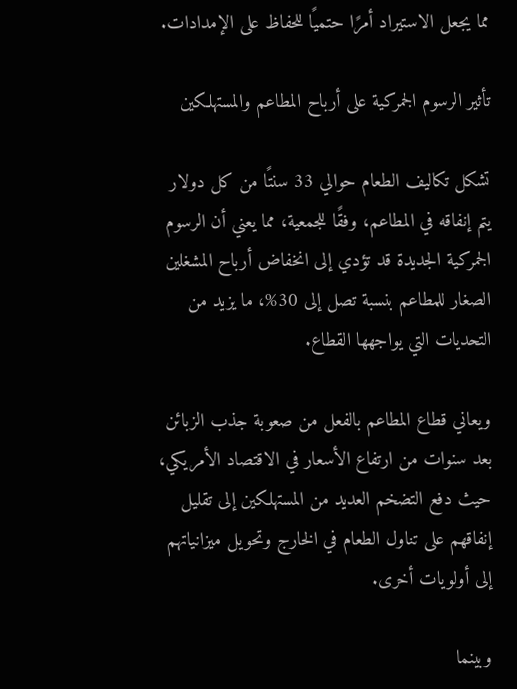مما يجعل الاستيراد أمرًا حتميًا للحفاظ على الإمدادات.

تأثير الرسوم الجمركية على أرباح المطاعم والمستهلكين

تشكل تكاليف الطعام حوالي 33 سنتًا من كل دولار يتم إنفاقه في المطاعم، وفقًا للجمعية، مما يعني أن الرسوم الجمركية الجديدة قد تؤدي إلى انخفاض أرباح المشغلين الصغار للمطاعم بنسبة تصل إلى 30%، ما يزيد من التحديات التي يواجهها القطاع.

ويعاني قطاع المطاعم بالفعل من صعوبة جذب الزبائن بعد سنوات من ارتفاع الأسعار في الاقتصاد الأمريكي، حيث دفع التضخم العديد من المستهلكين إلى تقليل إنفاقهم على تناول الطعام في الخارج وتحويل ميزانياتهم إلى أولويات أخرى.

وبينما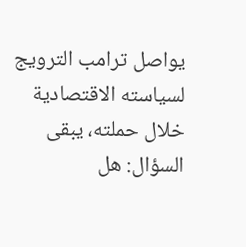يواصل ترامب الترويج لسياسته الاقتصادية خلال حملته، يبقى السؤال: هل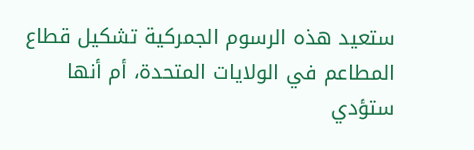ستعيد هذه الرسوم الجمركية تشكيل قطاع المطاعم في الولايات المتحدة، أم أنها ستؤدي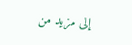إلى مزيد من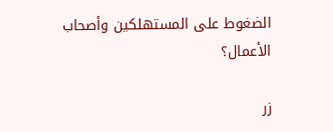الضغوط على المستهلكين وأصحاب الأعمال؟

زر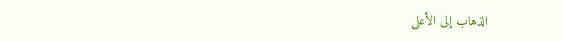الذهاب إلى الأعلى